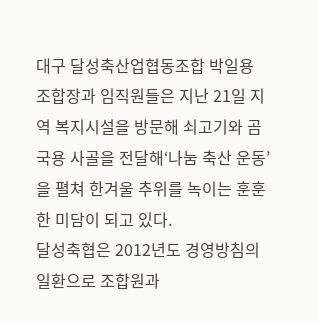대구 달성축산업협동조합 박일용 조합장과 임직원들은 지난 21일 지역 복지시설을 방문해 쇠고기와 곰국용 사골을 전달해‘나눔 축산 운동’을 펼쳐 한겨울 추위를 녹이는 훈훈한 미담이 되고 있다.
달성축협은 2012년도 경영방침의 일환으로 조합원과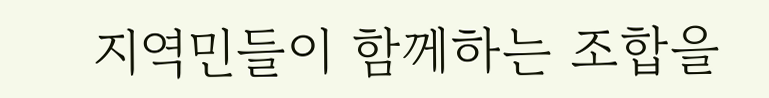지역민들이 함께하는 조합을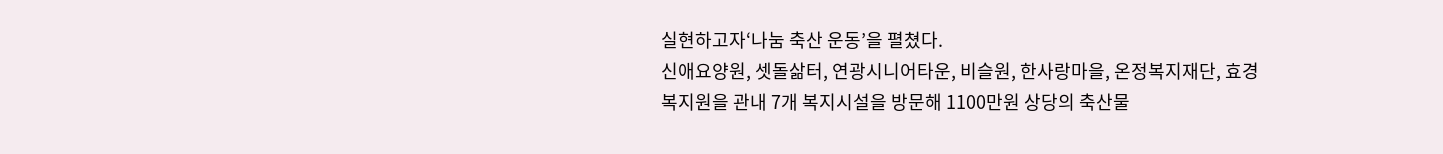실현하고자‘나눔 축산 운동’을 펼쳤다.
신애요양원, 셋돌삶터, 연광시니어타운, 비슬원, 한사랑마을, 온정복지재단, 효경복지원을 관내 7개 복지시설을 방문해 1100만원 상당의 축산물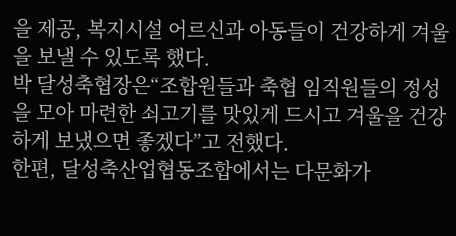을 제공, 복지시설 어르신과 아동들이 건강하게 겨울을 보낼 수 있도록 했다.
박 달성축협장은“조합원들과 축협 임직원들의 정성을 모아 마련한 쇠고기를 맛있게 드시고 겨울을 건강하게 보냈으면 좋겠다”고 전했다.
한편, 달성축산업협동조합에서는 다문화가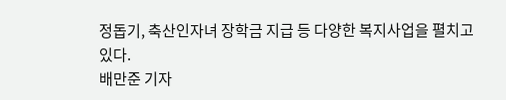정돕기, 축산인자녀 장학금 지급 등 다양한 복지사업을 펼치고 있다.
배만준 기자